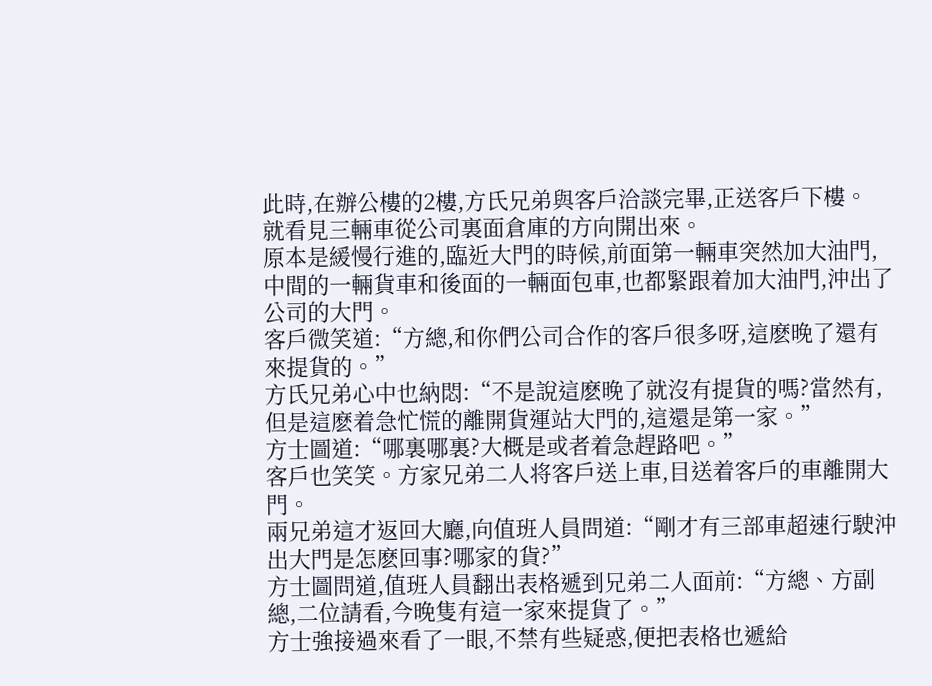此時,在辦公樓的2樓,方氏兄弟與客戶洽談完畢,正送客戶下樓。
就看見三輛車從公司裏面倉庫的方向開出來。
原本是緩慢行進的,臨近大門的時候,前面第一輛車突然加大油門,中間的一輛貨車和後面的一輛面包車,也都緊跟着加大油門,沖出了公司的大門。
客戶微笑道:“方總,和你們公司合作的客戶很多呀,這麽晚了還有來提貨的。”
方氏兄弟心中也納悶:“不是說這麽晚了就沒有提貨的嗎?當然有,但是這麽着急忙慌的離開貨運站大門的,這還是第一家。”
方士圖道:“哪裏哪裏?大概是或者着急趕路吧。”
客戶也笑笑。方家兄弟二人将客戶送上車,目送着客戶的車離開大門。
兩兄弟這才返回大廳,向值班人員問道:“剛才有三部車超速行駛沖出大門是怎麽回事?哪家的貨?”
方士圖問道,值班人員翻出表格遞到兄弟二人面前:“方總、方副總,二位請看,今晚隻有這一家來提貨了。”
方士強接過來看了一眼,不禁有些疑惑,便把表格也遞給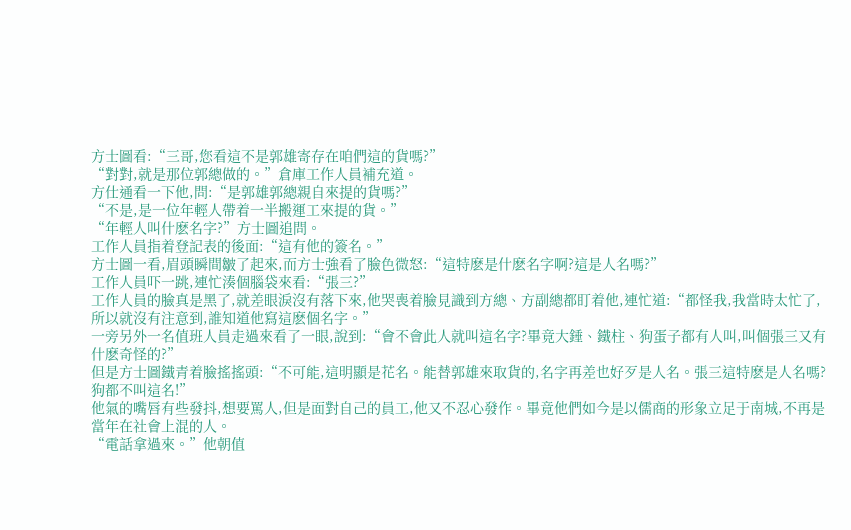方士圖看:“三哥,您看這不是郭雄寄存在咱們這的貨嗎?”
“對對,就是那位郭總做的。”倉庫工作人員補充道。
方仕通看一下他,問:“是郭雄郭總親自來提的貨嗎?”
“不是,是一位年輕人帶着一半搬運工來提的貨。”
“年輕人叫什麽名字?”方士圖追問。
工作人員指着登記表的後面:“這有他的簽名。”
方士圖一看,眉頭瞬間皺了起來,而方士強看了臉色微怒:“這特麽是什麽名字啊?這是人名嗎?”
工作人員吓一跳,連忙湊個腦袋來看:“張三?”
工作人員的臉真是黑了,就差眼淚沒有落下來,他哭喪着臉見識到方總、方副總都盯着他,連忙道:“都怪我,我當時太忙了,所以就沒有注意到,誰知道他寫這麽個名字。”
一旁另外一名值班人員走過來看了一眼,說到:“會不會此人就叫這名字?畢竟大錘、鐵柱、狗蛋子都有人叫,叫個張三又有什麽奇怪的?”
但是方士圖鐵青着臉搖搖頭:“不可能,這明顯是花名。能替郭雄來取貨的,名字再差也好歹是人名。張三這特麽是人名嗎?狗都不叫這名!”
他氣的嘴唇有些發抖,想要罵人,但是面對自己的員工,他又不忍心發作。畢竟他們如今是以儒商的形象立足于南城,不再是當年在社會上混的人。
“電話拿過來。”他朝值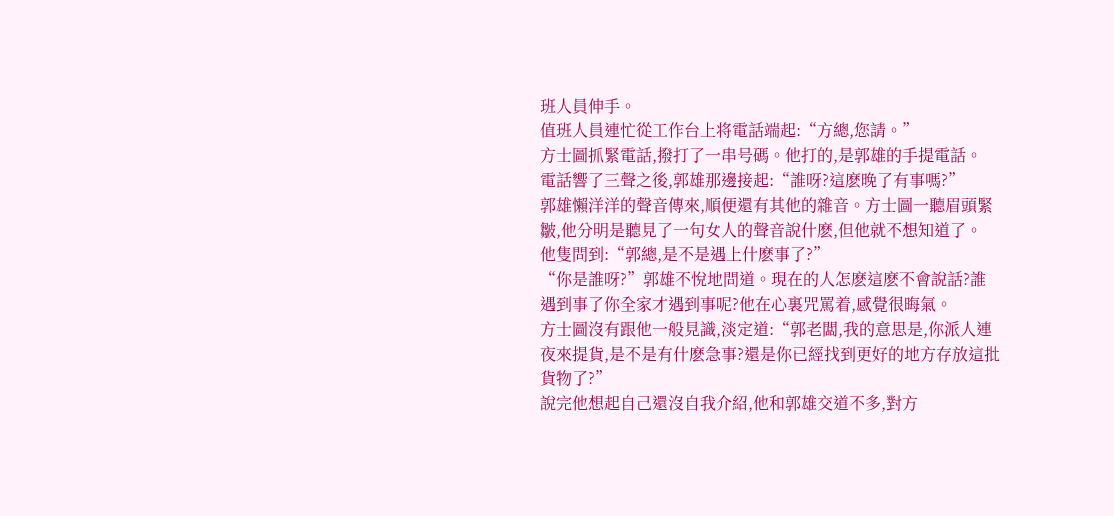班人員伸手。
值班人員連忙從工作台上将電話端起:“方總,您請。”
方士圖抓緊電話,撥打了一串号碼。他打的,是郭雄的手提電話。
電話響了三聲之後,郭雄那邊接起:“誰呀?這麽晚了有事嗎?”
郭雄懶洋洋的聲音傳來,順便還有其他的雜音。方士圖一聽眉頭緊皺,他分明是聽見了一句女人的聲音說什麽,但他就不想知道了。
他隻問到:“郭總,是不是遇上什麽事了?”
“你是誰呀?”郭雄不悅地問道。現在的人怎麽這麽不會說話?誰遇到事了你全家才遇到事呢?他在心裏咒罵着,感覺很晦氣。
方士圖沒有跟他一般見識,淡定道:“郭老闆,我的意思是,你派人連夜來提貨,是不是有什麽急事?還是你已經找到更好的地方存放這批貨物了?”
說完他想起自己還沒自我介紹,他和郭雄交道不多,對方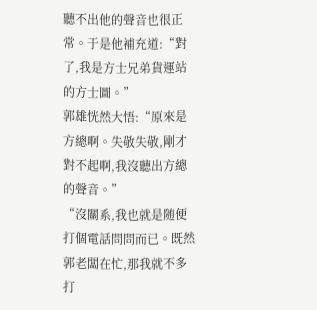聽不出他的聲音也很正常。于是他補充道:“對了,我是方士兄弟貨運站的方士圖。”
郭雄恍然大悟:“原來是方總啊。失敬失敬,剛才對不起啊,我沒聽出方總的聲音。”
“沒關系,我也就是随便打個電話問問而已。既然郭老闆在忙,那我就不多打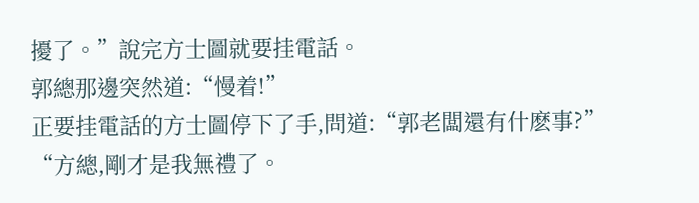擾了。”說完方士圖就要挂電話。
郭總那邊突然道:“慢着!”
正要挂電話的方士圖停下了手,問道:“郭老闆還有什麽事?”
“方總,剛才是我無禮了。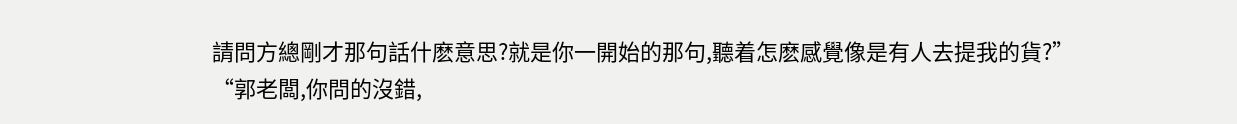請問方總剛才那句話什麽意思?就是你一開始的那句,聽着怎麽感覺像是有人去提我的貨?”
“郭老闆,你問的沒錯,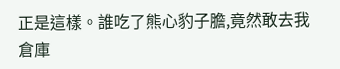正是這樣。誰吃了熊心豹子膽,竟然敢去我倉庫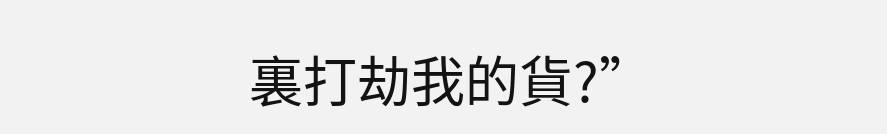裏打劫我的貨?”